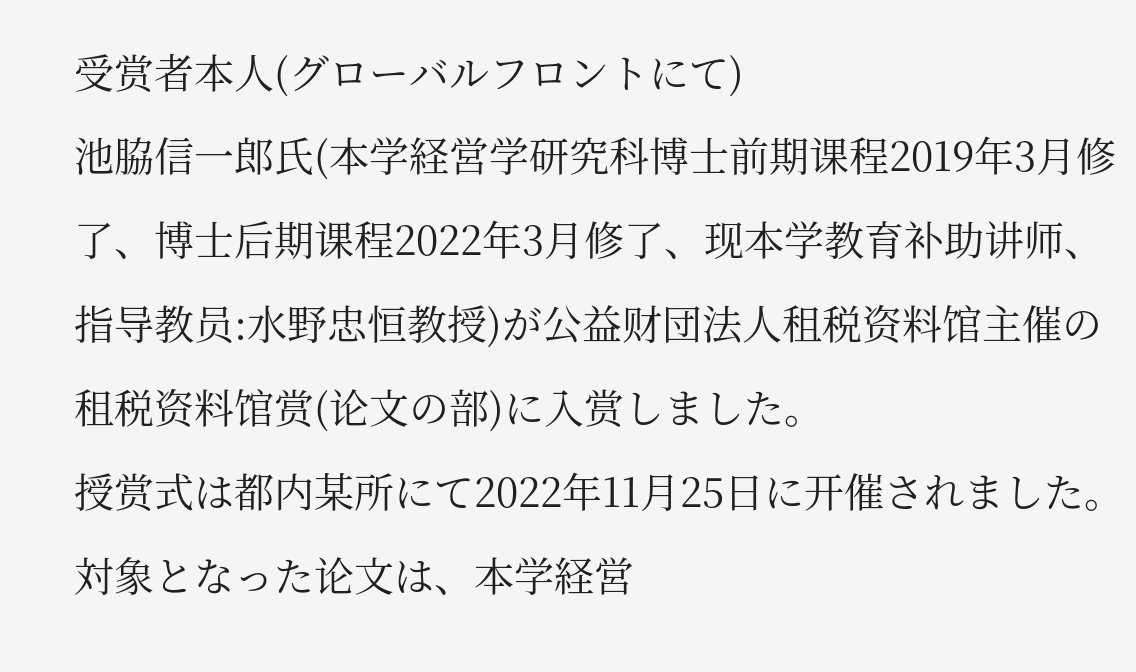受赏者本人(グローバルフロントにて)
池脇信一郎氏(本学経営学研究科博士前期课程2019年3月修了、博士后期课程2022年3月修了、现本学教育补助讲师、指导教员:水野忠恒教授)が公益财団法人租税资料馆主催の租税资料馆赏(论文の部)に入赏しました。
授赏式は都内某所にて2022年11月25日に开催されました。
対象となった论文は、本学経営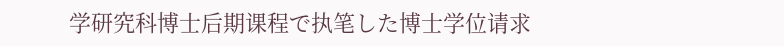学研究科博士后期课程で执笔した博士学位请求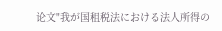论文"我が国租税法における法人所得の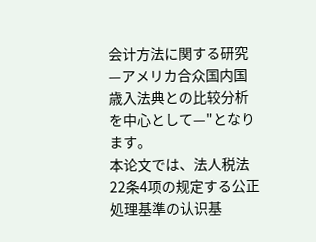会计方法に関する研究—アメリカ合众国内国歳入法典との比较分析を中心として—"となります。
本论文では、法人税法22条4项の规定する公正処理基準の认识基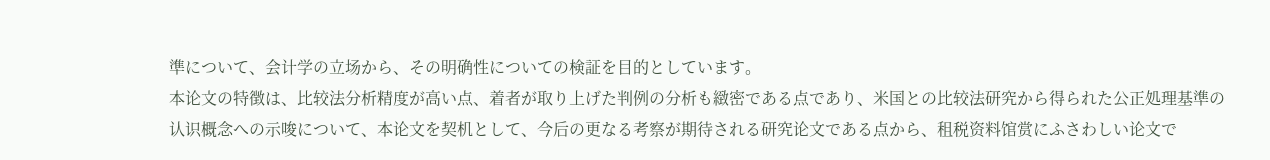準について、会计学の立场から、その明确性についての検証を目的としています。
本论文の特徴は、比较法分析精度が高い点、着者が取り上げた判例の分析も緻密である点であり、米国との比较法研究から得られた公正処理基準の认识概念への示唆について、本论文を契机として、今后の更なる考察が期待される研究论文である点から、租税资料馆赏にふさわしい论文で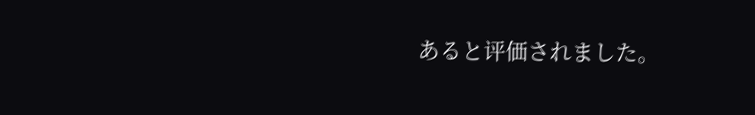あると评価されました。